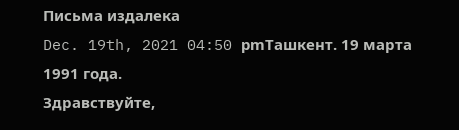Письма издалека
Dec. 19th, 2021 04:50 pmТашкент. 19 марта 1991 года.
Здравствуйте,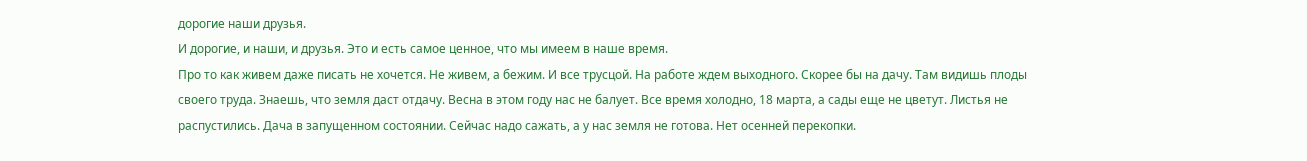дорогие наши друзья.
И дорогие, и наши, и друзья. Это и есть самое ценное, что мы имеем в наше время.
Про то как живем даже писать не хочется. Не живем, а бежим. И все трусцой. На работе ждем выходного. Скорее бы на дачу. Там видишь плоды своего труда. Знаешь, что земля даст отдачу. Весна в этом году нас не балует. Все время холодно, 18 марта, а сады еще не цветут. Листья не распустились. Дача в запущенном состоянии. Сейчас надо сажать, а у нас земля не готова. Нет осенней перекопки.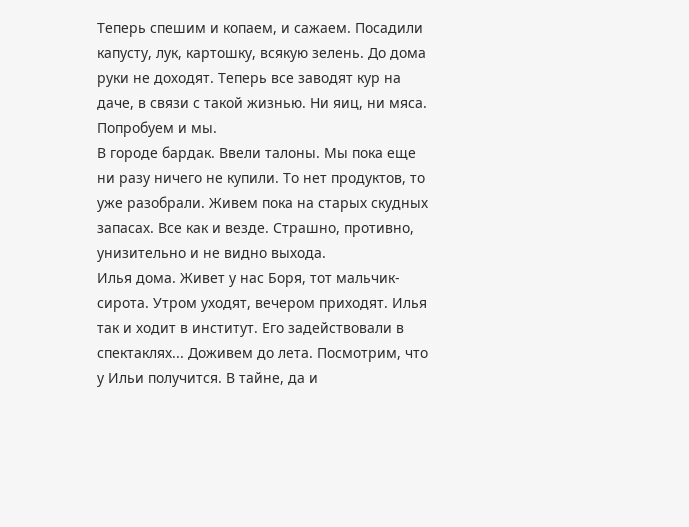Теперь спешим и копаем, и сажаем. Посадили капусту, лук, картошку, всякую зелень. До дома руки не доходят. Теперь все заводят кур на даче, в связи с такой жизнью. Ни яиц, ни мяса. Попробуем и мы.
В городе бардак. Ввели талоны. Мы пока еще ни разу ничего не купили. То нет продуктов, то уже разобрали. Живем пока на старых скудных запасах. Все как и везде. Страшно, противно, унизительно и не видно выхода.
Илья дома. Живет у нас Боря, тот мальчик-сирота. Утром уходят, вечером приходят. Илья так и ходит в институт. Его задействовали в спектаклях... Доживем до лета. Посмотрим, что у Ильи получится. В тайне, да и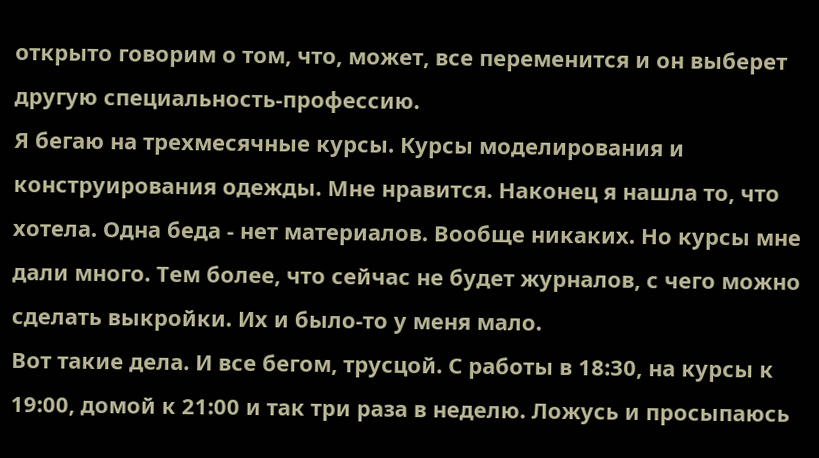открыто говорим о том, что, может, все переменится и он выберет другую специальность-профессию.
Я бегаю на трехмесячные курсы. Курсы моделирования и конструирования одежды. Мне нравится. Наконец я нашла то, что хотела. Одна беда - нет материалов. Вообще никаких. Но курсы мне дали много. Тем более, что сейчас не будет журналов, с чего можно сделать выкройки. Их и было-то у меня мало.
Вот такие дела. И все бегом, трусцой. С работы в 18:30, на курсы к 19:00, домой к 21:00 и так три раза в неделю. Ложусь и просыпаюсь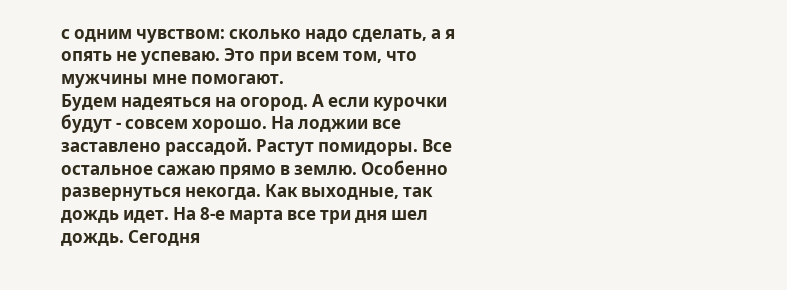с одним чувством: сколько надо сделать, а я опять не успеваю. Это при всем том, что мужчины мне помогают.
Будем надеяться на огород. А если курочки будут - совсем хорошо. На лоджии все заставлено рассадой. Растут помидоры. Все остальное сажаю прямо в землю. Особенно развернуться некогда. Как выходные, так дождь идет. На 8-е марта все три дня шел дождь. Сегодня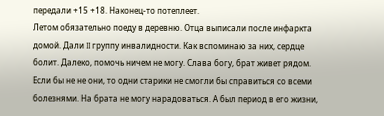передали +15 +18. Наконец-то потеплеет.
Летом обязательно поеду в деревню. Отца выписали после инфаркта домой. Дали II группу инвалидности. Как вспоминаю за них, сердце болит. Далеко, помочь ничем не могу. Слава богу, брат живет рядом. Если бы не не они, то одни старики не смогли бы справиться со всеми болезнями. На брата не могу нарадоваться. А был период в его жизни,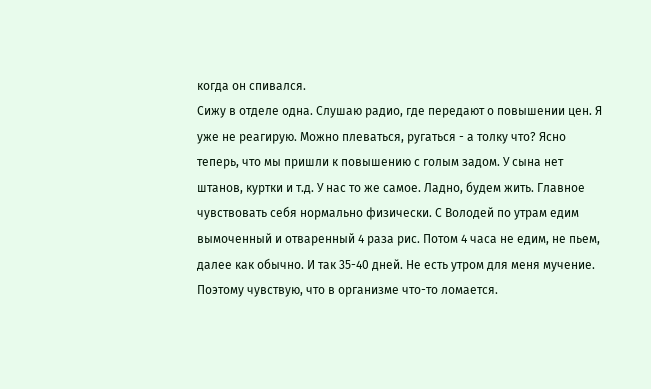когда он спивался.
Сижу в отделе одна. Слушаю радио, где передают о повышении цен. Я уже не реагирую. Можно плеваться, ругаться - а толку что? Ясно теперь, что мы пришли к повышению с голым задом. У сына нет штанов, куртки и т.д. У нас то же самое. Ладно, будем жить. Главное чувствовать себя нормально физически. С Володей по утрам едим вымоченный и отваренный 4 раза рис. Потом 4 часа не едим, не пьем, далее как обычно. И так 35-40 дней. Не есть утром для меня мучение. Поэтому чувствую, что в организме что-то ломается.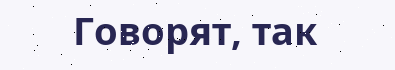Говорят, так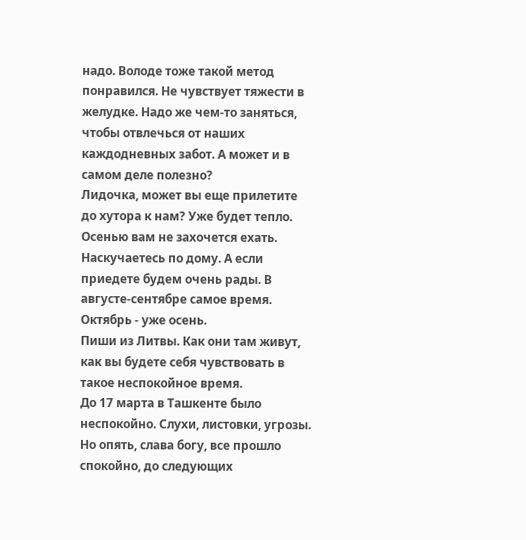надо. Володе тоже такой метод понравился. Не чувствует тяжести в желудке. Надо же чем-то заняться, чтобы отвлечься от наших каждодневных забот. А может и в самом деле полезно?
Лидочка, может вы еще прилетите до хутора к нам? Уже будет тепло. Осенью вам не захочется ехать. Наскучаетесь по дому. А если приедете будем очень рады. В августе-сентябре самое время. Октябрь - уже осень.
Пиши из Литвы. Как они там живут, как вы будете себя чувствовать в такое неспокойное время.
До 17 марта в Ташкенте было неспокойно. Слухи, листовки, угрозы. Но опять, слава богу, все прошло спокойно, до следующих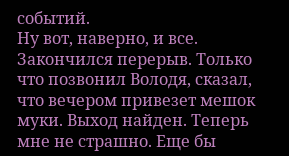событий.
Ну вот, наверно, и все. Закончился перерыв. Только что позвонил Володя, сказал, что вечером привезет мешок муки. Выход найден. Теперь мне не страшно. Еще бы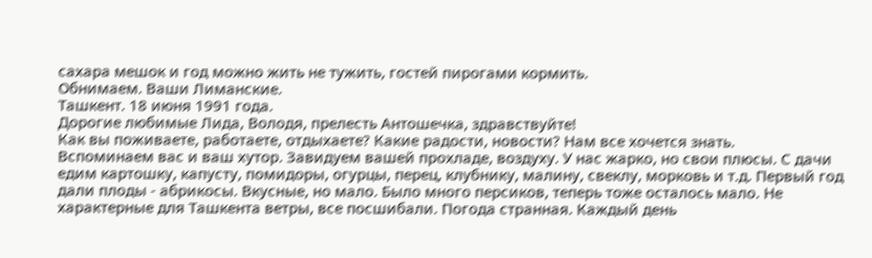сахара мешок и год можно жить не тужить, гостей пирогами кормить.
Обнимаем. Ваши Лиманские.
Ташкент. 18 июня 1991 года.
Дорогие любимые Лида, Володя, прелесть Антошечка, здравствуйте!
Как вы поживаете, работаете, отдыхаете? Какие радости, новости? Нам все хочется знать.
Вспоминаем вас и ваш хутор. Завидуем вашей прохладе, воздуху. У нас жарко, но свои плюсы. С дачи едим картошку, капусту, помидоры, огурцы, перец, клубнику, малину, свеклу, морковь и т.д. Первый год дали плоды - абрикосы. Вкусные, но мало. Было много персиков, теперь тоже осталось мало. Не характерные для Ташкента ветры, все посшибали. Погода странная. Каждый день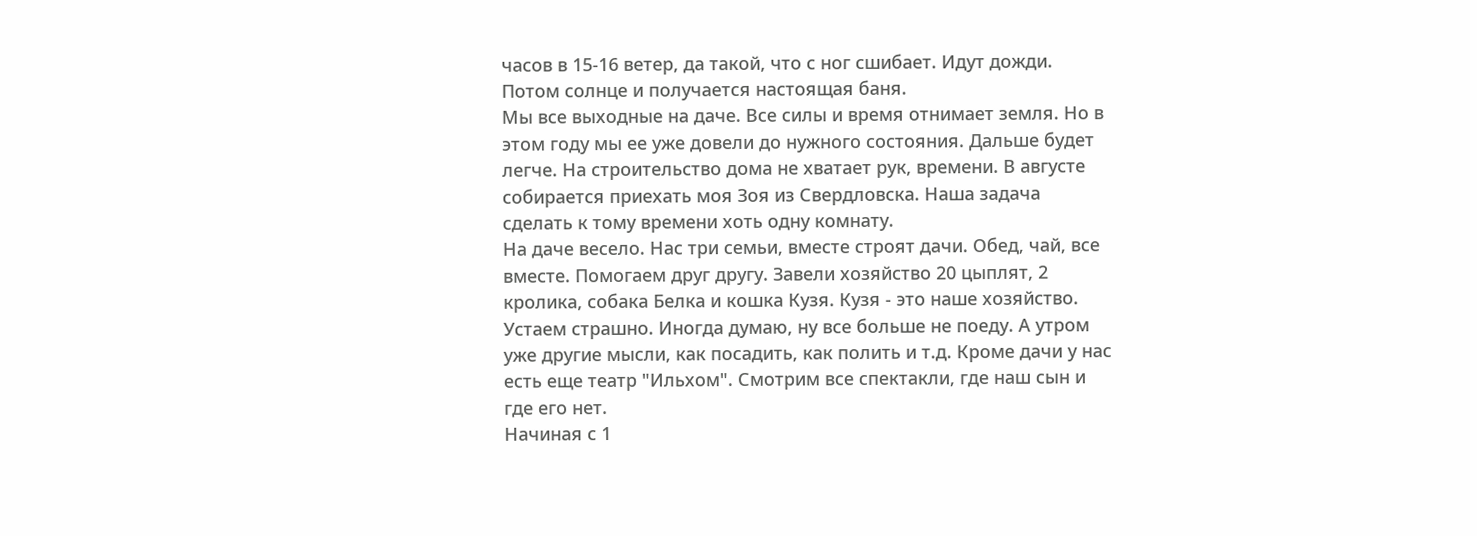часов в 15-16 ветер, да такой, что с ног сшибает. Идут дожди. Потом солнце и получается настоящая баня.
Мы все выходные на даче. Все силы и время отнимает земля. Но в этом году мы ее уже довели до нужного состояния. Дальше будет легче. На строительство дома не хватает рук, времени. В августе собирается приехать моя Зоя из Свердловска. Наша задача сделать к тому времени хоть одну комнату.
На даче весело. Нас три семьи, вместе строят дачи. Обед, чай, все вместе. Помогаем друг другу. Завели хозяйство 20 цыплят, 2 кролика, собака Белка и кошка Кузя. Кузя - это наше хозяйство.
Устаем страшно. Иногда думаю, ну все больше не поеду. А утром уже другие мысли, как посадить, как полить и т.д. Кроме дачи у нас есть еще театр "Ильхом". Смотрим все спектакли, где наш сын и где его нет.
Начиная с 1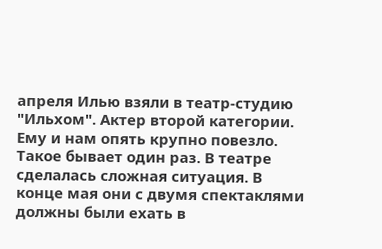апреля Илью взяли в театр-студию "Ильхом". Актер второй категории. Ему и нам опять крупно повезло. Такое бывает один раз. В театре сделалась сложная ситуация. В конце мая они с двумя спектаклями должны были ехать в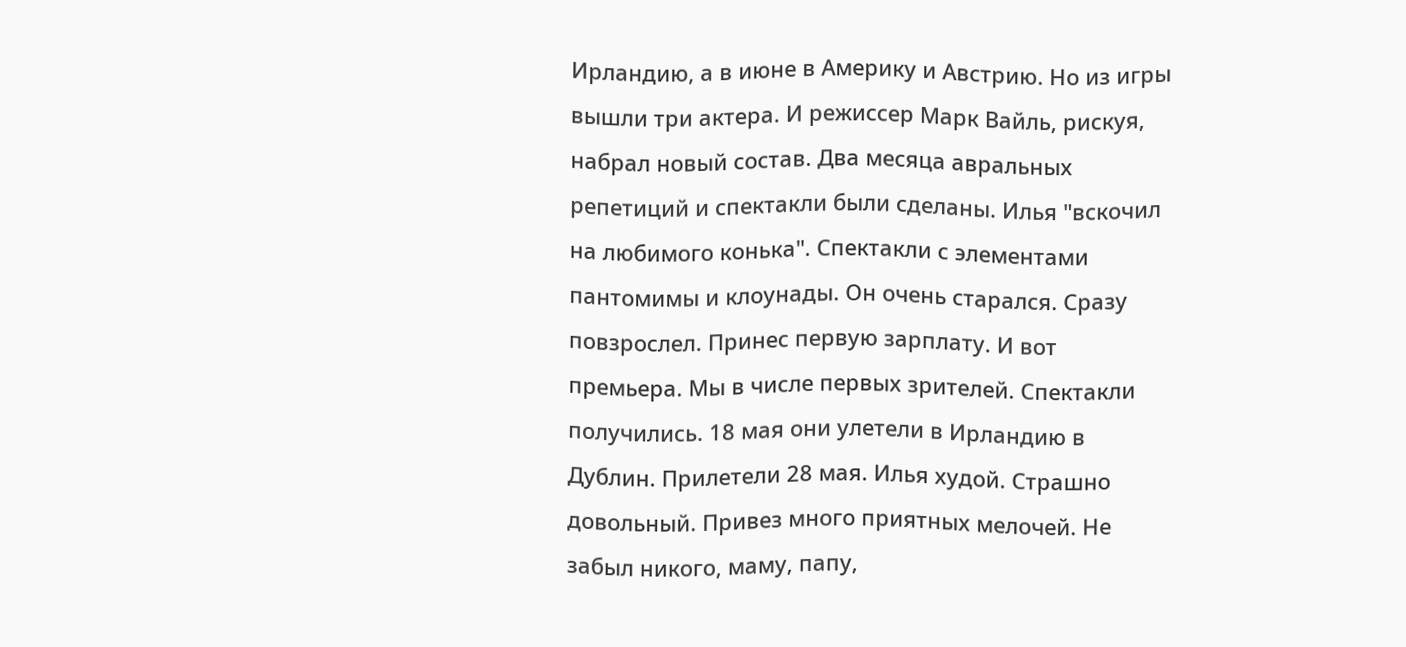Ирландию, а в июне в Америку и Австрию. Но из игры вышли три актера. И режиссер Марк Вайль, рискуя, набрал новый состав. Два месяца авральных репетиций и спектакли были сделаны. Илья "вскочил на любимого конька". Спектакли с элементами пантомимы и клоунады. Он очень старался. Сразу повзрослел. Принес первую зарплату. И вот премьера. Мы в числе первых зрителей. Спектакли получились. 18 мая они улетели в Ирландию в Дублин. Прилетели 28 мая. Илья худой. Страшно довольный. Привез много приятных мелочей. Не забыл никого, маму, папу,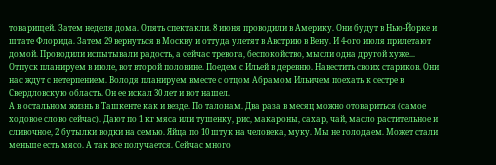товарищей. Затем неделя дома. Опять спектакли. 8 июня проводили в Америку. Они будут в Нью-Йорке и штате Флорида. Затем 29 вернуться в Москву и оттуда улетят в Австрию в Вену. И 4-ого июля прилетают домой. Проводили испытывали радость, а сейчас тревога, беспокойство, мысли одна другой хуже...
Отпуск планируем в июле, вот второй половине. Поедем с Ильей в деревню. Навестить своих стариков. Они нас ждут с нетерпением. Володя планируем вместе с отцом Абрамом Ильичем поехать к сестре в Свердловскую область. Он ее искал 30 лет и вот нашел.
А в остальном жизнь в Ташкенте как и везде. По талонам. Два раза в месяц можно отовариться (самое ходовое слово сейчас). Дают по 1 кг мяса или тушенку, рис, макароны, сахар, чай, масло растительное и сливочное, 2 бутылки водки на семью. Яйца по 10 штук на человека, муку. Мы не голодаем. Может стали меньше есть мясо. А так все получается. Сейчас много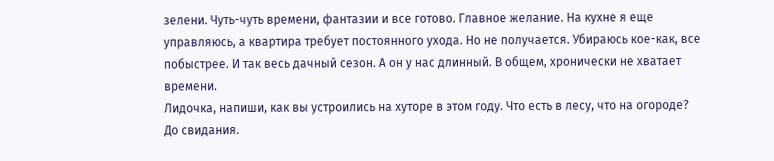зелени. Чуть-чуть времени, фантазии и все готово. Главное желание. На кухне я еще управляюсь, а квартира требует постоянного ухода. Но не получается. Убираюсь кое-как, все побыстрее. И так весь дачный сезон. А он у нас длинный. В общем, хронически не хватает времени.
Лидочка, напиши, как вы устроились на хуторе в этом году. Что есть в лесу, что на огороде?
До свидания.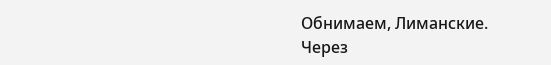Обнимаем, Лиманские.
Через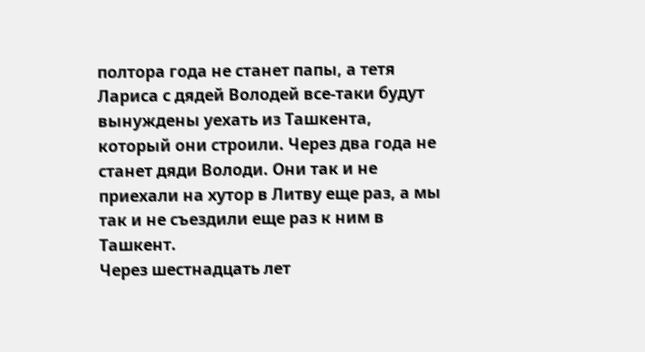полтора года не станет папы, а тетя Лариса с дядей Володей все-таки будут вынуждены уехать из Ташкента, который они строили. Через два года не станет дяди Володи. Они так и не приехали на хутор в Литву еще раз, а мы так и не съездили еще раз к ним в Ташкент.
Через шестнадцать лет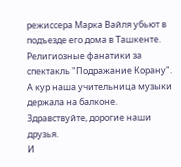режиссера Марка Вайля убьют в подъезде его дома в Ташкенте. Религиозные фанатики за спектакль "Подражание Корану".
А кур наша учительница музыки держала на балконе.
Здравствуйте, дорогие наши друзья.
И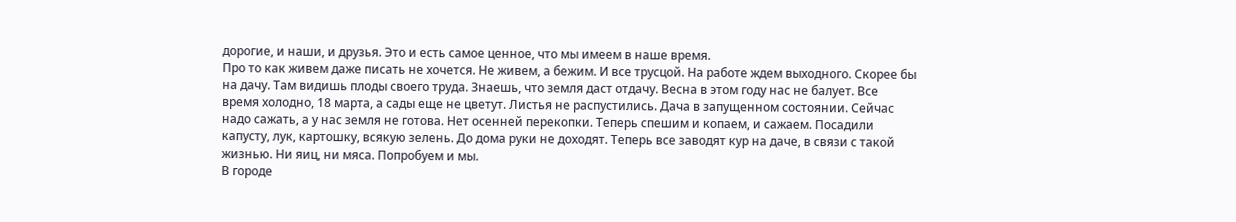дорогие, и наши, и друзья. Это и есть самое ценное, что мы имеем в наше время.
Про то как живем даже писать не хочется. Не живем, а бежим. И все трусцой. На работе ждем выходного. Скорее бы на дачу. Там видишь плоды своего труда. Знаешь, что земля даст отдачу. Весна в этом году нас не балует. Все время холодно, 18 марта, а сады еще не цветут. Листья не распустились. Дача в запущенном состоянии. Сейчас надо сажать, а у нас земля не готова. Нет осенней перекопки. Теперь спешим и копаем, и сажаем. Посадили капусту, лук, картошку, всякую зелень. До дома руки не доходят. Теперь все заводят кур на даче, в связи с такой жизнью. Ни яиц, ни мяса. Попробуем и мы.
В городе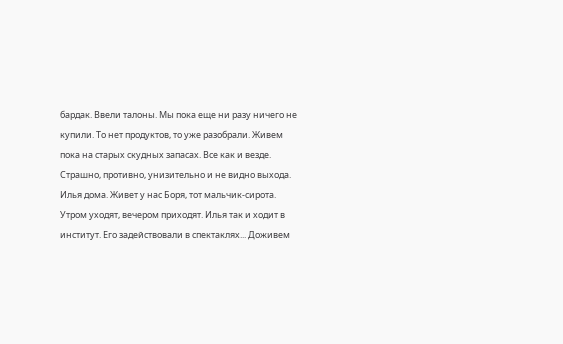бардак. Ввели талоны. Мы пока еще ни разу ничего не купили. То нет продуктов, то уже разобрали. Живем пока на старых скудных запасах. Все как и везде. Страшно, противно, унизительно и не видно выхода.
Илья дома. Живет у нас Боря, тот мальчик-сирота. Утром уходят, вечером приходят. Илья так и ходит в институт. Его задействовали в спектаклях... Доживем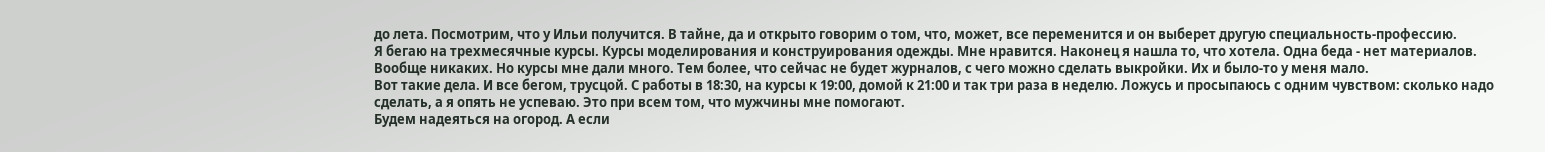до лета. Посмотрим, что у Ильи получится. В тайне, да и открыто говорим о том, что, может, все переменится и он выберет другую специальность-профессию.
Я бегаю на трехмесячные курсы. Курсы моделирования и конструирования одежды. Мне нравится. Наконец я нашла то, что хотела. Одна беда - нет материалов. Вообще никаких. Но курсы мне дали много. Тем более, что сейчас не будет журналов, с чего можно сделать выкройки. Их и было-то у меня мало.
Вот такие дела. И все бегом, трусцой. С работы в 18:30, на курсы к 19:00, домой к 21:00 и так три раза в неделю. Ложусь и просыпаюсь с одним чувством: сколько надо сделать, а я опять не успеваю. Это при всем том, что мужчины мне помогают.
Будем надеяться на огород. А если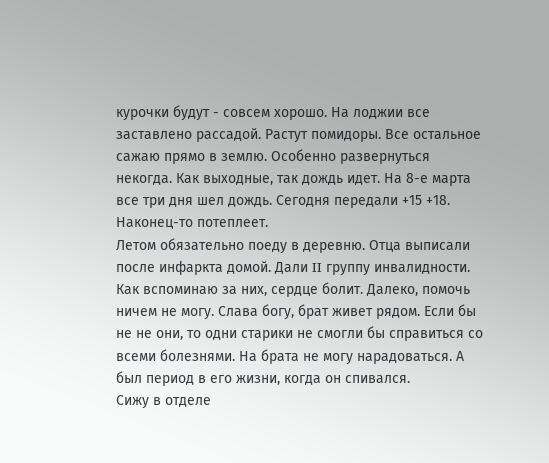курочки будут - совсем хорошо. На лоджии все заставлено рассадой. Растут помидоры. Все остальное сажаю прямо в землю. Особенно развернуться некогда. Как выходные, так дождь идет. На 8-е марта все три дня шел дождь. Сегодня передали +15 +18. Наконец-то потеплеет.
Летом обязательно поеду в деревню. Отца выписали после инфаркта домой. Дали II группу инвалидности. Как вспоминаю за них, сердце болит. Далеко, помочь ничем не могу. Слава богу, брат живет рядом. Если бы не не они, то одни старики не смогли бы справиться со всеми болезнями. На брата не могу нарадоваться. А был период в его жизни, когда он спивался.
Сижу в отделе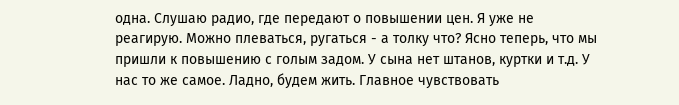одна. Слушаю радио, где передают о повышении цен. Я уже не реагирую. Можно плеваться, ругаться - а толку что? Ясно теперь, что мы пришли к повышению с голым задом. У сына нет штанов, куртки и т.д. У нас то же самое. Ладно, будем жить. Главное чувствовать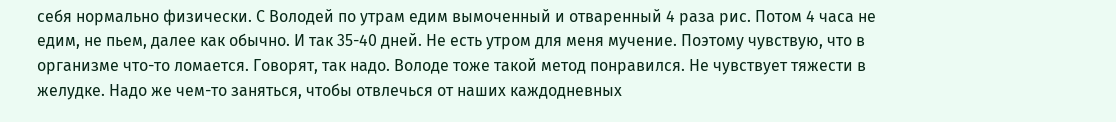себя нормально физически. С Володей по утрам едим вымоченный и отваренный 4 раза рис. Потом 4 часа не едим, не пьем, далее как обычно. И так 35-40 дней. Не есть утром для меня мучение. Поэтому чувствую, что в организме что-то ломается. Говорят, так надо. Володе тоже такой метод понравился. Не чувствует тяжести в желудке. Надо же чем-то заняться, чтобы отвлечься от наших каждодневных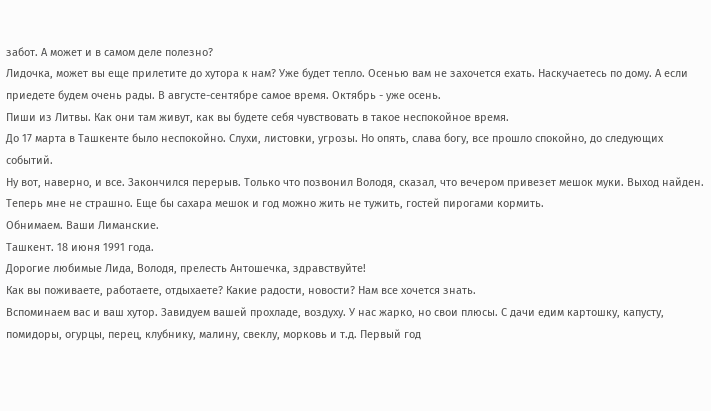забот. А может и в самом деле полезно?
Лидочка, может вы еще прилетите до хутора к нам? Уже будет тепло. Осенью вам не захочется ехать. Наскучаетесь по дому. А если приедете будем очень рады. В августе-сентябре самое время. Октябрь - уже осень.
Пиши из Литвы. Как они там живут, как вы будете себя чувствовать в такое неспокойное время.
До 17 марта в Ташкенте было неспокойно. Слухи, листовки, угрозы. Но опять, слава богу, все прошло спокойно, до следующих событий.
Ну вот, наверно, и все. Закончился перерыв. Только что позвонил Володя, сказал, что вечером привезет мешок муки. Выход найден. Теперь мне не страшно. Еще бы сахара мешок и год можно жить не тужить, гостей пирогами кормить.
Обнимаем. Ваши Лиманские.
Ташкент. 18 июня 1991 года.
Дорогие любимые Лида, Володя, прелесть Антошечка, здравствуйте!
Как вы поживаете, работаете, отдыхаете? Какие радости, новости? Нам все хочется знать.
Вспоминаем вас и ваш хутор. Завидуем вашей прохладе, воздуху. У нас жарко, но свои плюсы. С дачи едим картошку, капусту, помидоры, огурцы, перец, клубнику, малину, свеклу, морковь и т.д. Первый год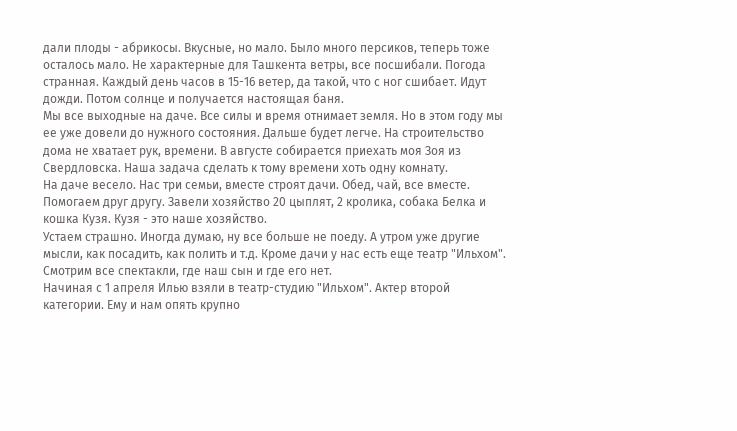дали плоды - абрикосы. Вкусные, но мало. Было много персиков, теперь тоже осталось мало. Не характерные для Ташкента ветры, все посшибали. Погода странная. Каждый день часов в 15-16 ветер, да такой, что с ног сшибает. Идут дожди. Потом солнце и получается настоящая баня.
Мы все выходные на даче. Все силы и время отнимает земля. Но в этом году мы ее уже довели до нужного состояния. Дальше будет легче. На строительство дома не хватает рук, времени. В августе собирается приехать моя Зоя из Свердловска. Наша задача сделать к тому времени хоть одну комнату.
На даче весело. Нас три семьи, вместе строят дачи. Обед, чай, все вместе. Помогаем друг другу. Завели хозяйство 20 цыплят, 2 кролика, собака Белка и кошка Кузя. Кузя - это наше хозяйство.
Устаем страшно. Иногда думаю, ну все больше не поеду. А утром уже другие мысли, как посадить, как полить и т.д. Кроме дачи у нас есть еще театр "Ильхом". Смотрим все спектакли, где наш сын и где его нет.
Начиная с 1 апреля Илью взяли в театр-студию "Ильхом". Актер второй категории. Ему и нам опять крупно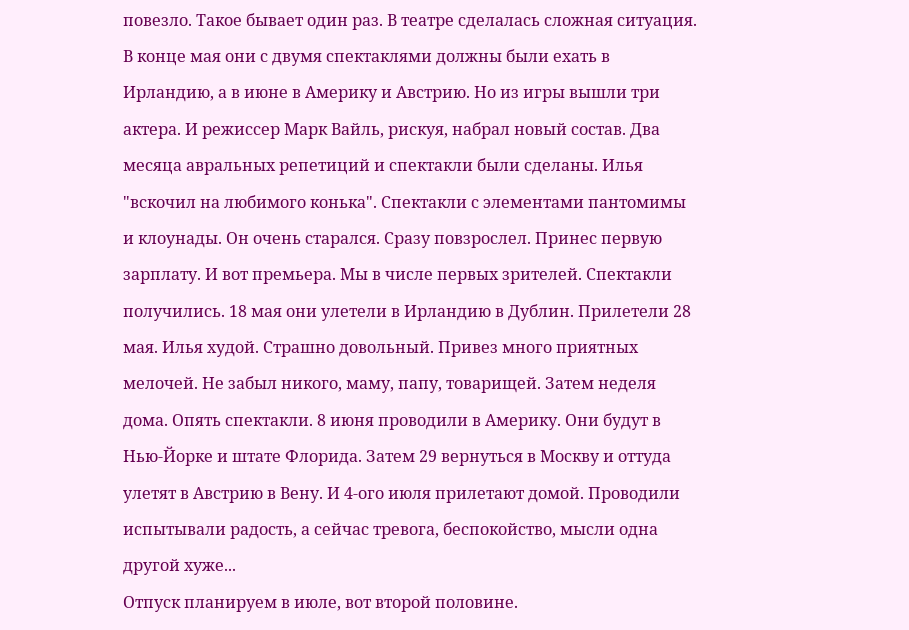повезло. Такое бывает один раз. В театре сделалась сложная ситуация. В конце мая они с двумя спектаклями должны были ехать в Ирландию, а в июне в Америку и Австрию. Но из игры вышли три актера. И режиссер Марк Вайль, рискуя, набрал новый состав. Два месяца авральных репетиций и спектакли были сделаны. Илья "вскочил на любимого конька". Спектакли с элементами пантомимы и клоунады. Он очень старался. Сразу повзрослел. Принес первую зарплату. И вот премьера. Мы в числе первых зрителей. Спектакли получились. 18 мая они улетели в Ирландию в Дублин. Прилетели 28 мая. Илья худой. Страшно довольный. Привез много приятных мелочей. Не забыл никого, маму, папу, товарищей. Затем неделя дома. Опять спектакли. 8 июня проводили в Америку. Они будут в Нью-Йорке и штате Флорида. Затем 29 вернуться в Москву и оттуда улетят в Австрию в Вену. И 4-ого июля прилетают домой. Проводили испытывали радость, а сейчас тревога, беспокойство, мысли одна другой хуже...
Отпуск планируем в июле, вот второй половине.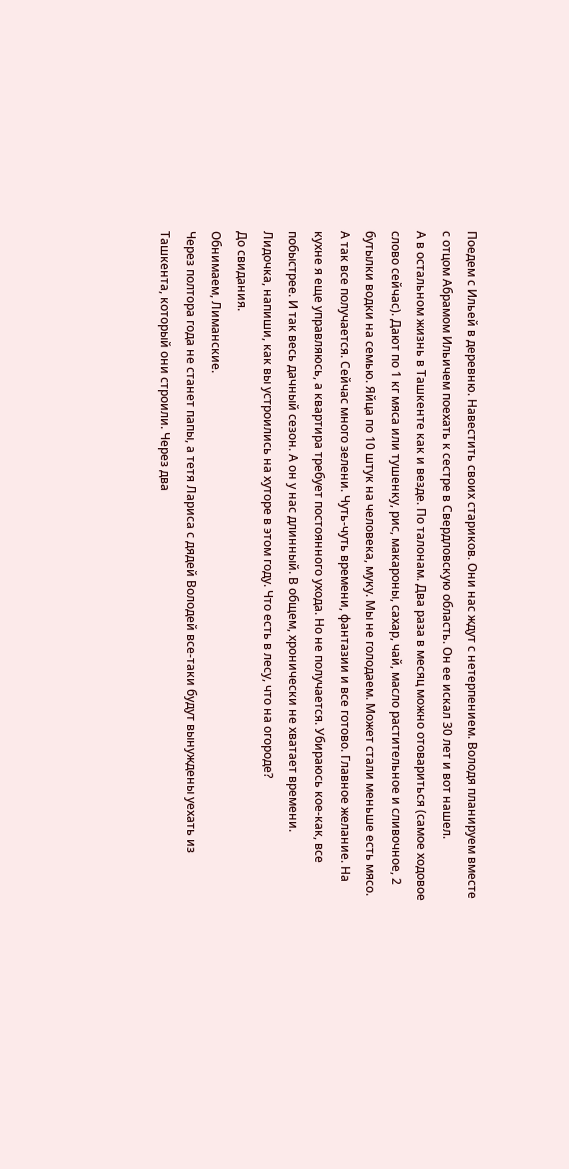Поедем с Ильей в деревню. Навестить своих стариков. Они нас ждут с нетерпением. Володя планируем вместе с отцом Абрамом Ильичем поехать к сестре в Свердловскую область. Он ее искал 30 лет и вот нашел.
А в остальном жизнь в Ташкенте как и везде. По талонам. Два раза в месяц можно отовариться (самое ходовое слово сейчас). Дают по 1 кг мяса или тушенку, рис, макароны, сахар, чай, масло растительное и сливочное, 2 бутылки водки на семью. Яйца по 10 штук на человека, муку. Мы не голодаем. Может стали меньше есть мясо. А так все получается. Сейчас много зелени. Чуть-чуть времени, фантазии и все готово. Главное желание. На кухне я еще управляюсь, а квартира требует постоянного ухода. Но не получается. Убираюсь кое-как, все побыстрее. И так весь дачный сезон. А он у нас длинный. В общем, хронически не хватает времени.
Лидочка, напиши, как вы устроились на хуторе в этом году. Что есть в лесу, что на огороде?
До свидания.
Обнимаем, Лиманские.
Через полтора года не станет папы, а тетя Лариса с дядей Володей все-таки будут вынуждены уехать из Ташкента, который они строили. Через два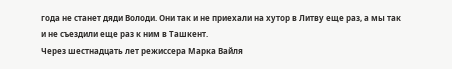года не станет дяди Володи. Они так и не приехали на хутор в Литву еще раз, а мы так и не съездили еще раз к ним в Ташкент.
Через шестнадцать лет режиссера Марка Вайля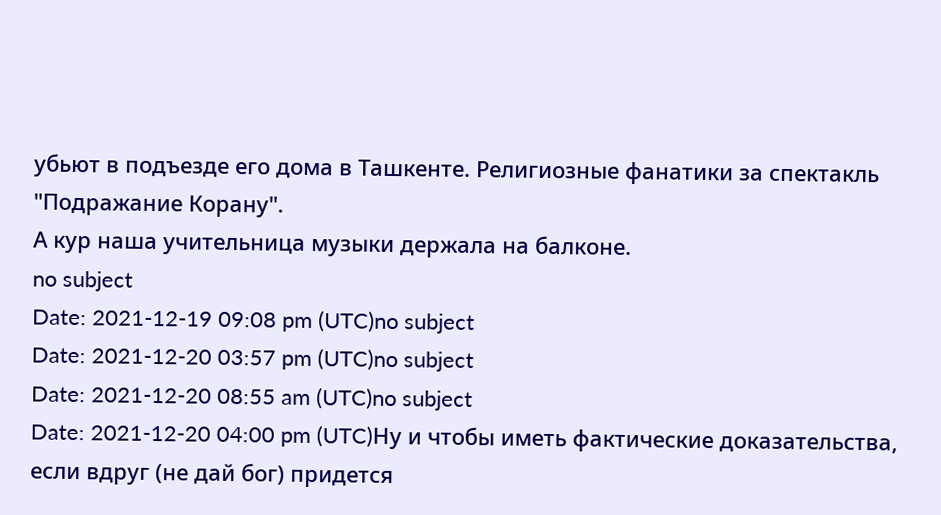убьют в подъезде его дома в Ташкенте. Религиозные фанатики за спектакль "Подражание Корану".
А кур наша учительница музыки держала на балконе.
no subject
Date: 2021-12-19 09:08 pm (UTC)no subject
Date: 2021-12-20 03:57 pm (UTC)no subject
Date: 2021-12-20 08:55 am (UTC)no subject
Date: 2021-12-20 04:00 pm (UTC)Ну и чтобы иметь фактические доказательства, если вдруг (не дай бог) придется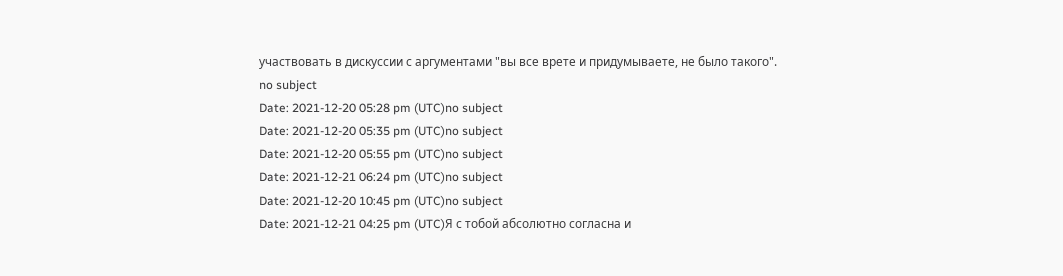участвовать в дискуссии с аргументами "вы все врете и придумываете, не было такого".
no subject
Date: 2021-12-20 05:28 pm (UTC)no subject
Date: 2021-12-20 05:35 pm (UTC)no subject
Date: 2021-12-20 05:55 pm (UTC)no subject
Date: 2021-12-21 06:24 pm (UTC)no subject
Date: 2021-12-20 10:45 pm (UTC)no subject
Date: 2021-12-21 04:25 pm (UTC)Я с тобой абсолютно согласна и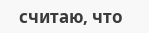считаю, что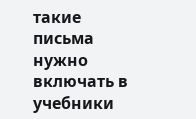такие письма нужно включать в учебники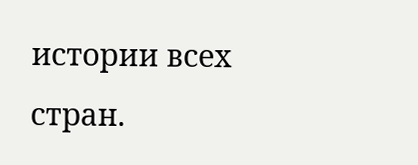истории всех стран.